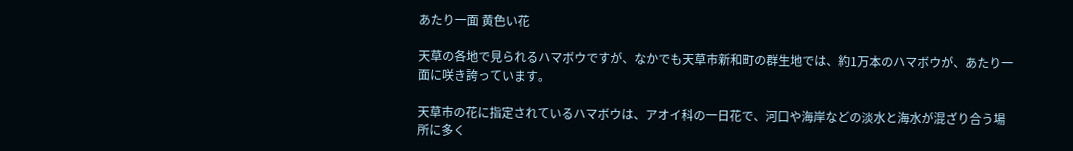あたり一面 黄色い花

天草の各地で見られるハマボウですが、なかでも天草市新和町の群生地では、約1万本のハマボウが、あたり一面に咲き誇っています。

天草市の花に指定されているハマボウは、アオイ科の一日花で、河口や海岸などの淡水と海水が混ざり合う場所に多く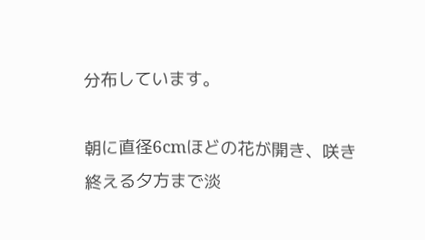分布しています。

朝に直径6cmほどの花が開き、咲き終える夕方まで淡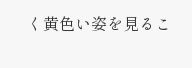く黄色い姿を見るこ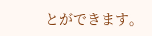とができます。